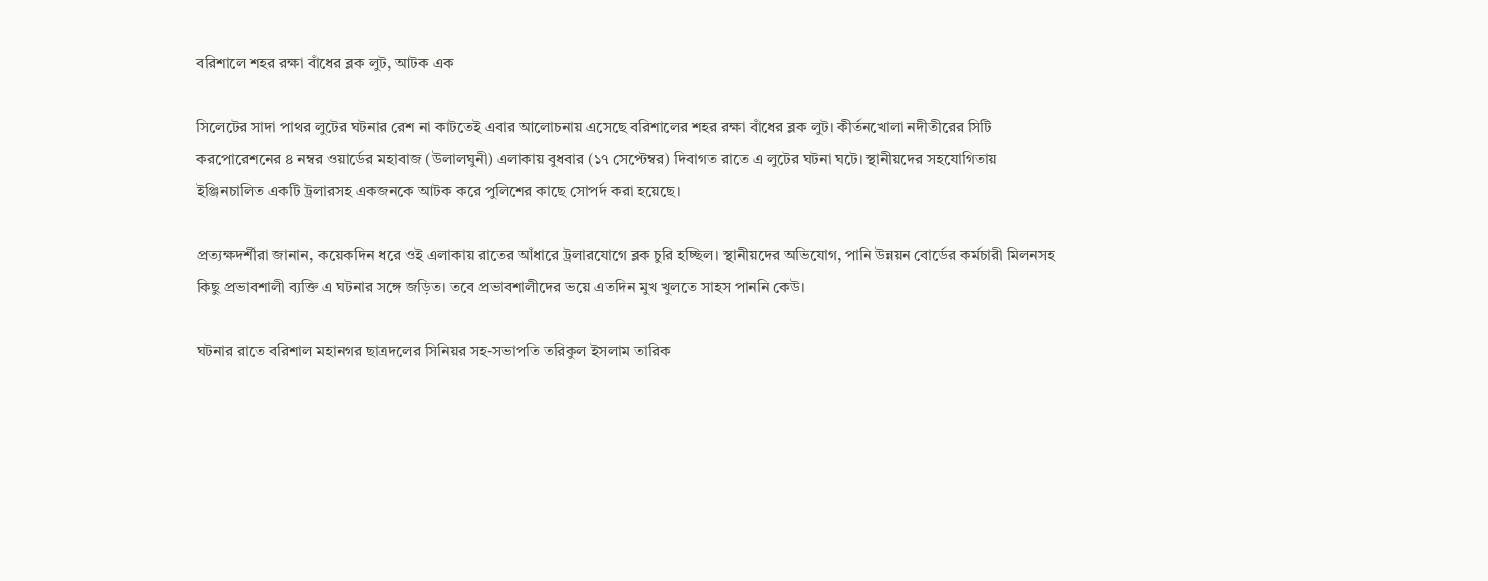বরিশালে শহর রক্ষা বাঁধের ব্লক লুট, আটক এক

সিলেটের সাদা পাথর লুটের ঘটনার রেশ না কাটতেই এবার আলোচনায় এসেছে বরিশালের শহর রক্ষা বাঁধের ব্লক লুট। কীর্তনখোলা নদীতীরের সিটি করপোরেশনের ৪ নম্বর ওয়ার্ডের মহাবাজ (উলালঘুনী) এলাকায় বুধবার (১৭ সেপ্টেম্বর) দিবাগত রাতে এ লুটের ঘটনা ঘটে। স্থানীয়দের সহযোগিতায় ইঞ্জিনচালিত একটি ট্রলারসহ একজনকে আটক করে পুলিশের কাছে সোপর্দ করা হয়েছে।

প্রত্যক্ষদর্শীরা জানান, কয়েকদিন ধরে ওই এলাকায় রাতের আঁধারে ট্রলারযোগে ব্লক চুরি হচ্ছিল। স্থানীয়দের অভিযোগ, পানি উন্নয়ন বোর্ডের কর্মচারী মিলনসহ কিছু প্রভাবশালী ব্যক্তি এ ঘটনার সঙ্গে জড়িত। তবে প্রভাবশালীদের ভয়ে এতদিন মুখ খুলতে সাহস পাননি কেউ।

ঘটনার রাতে বরিশাল মহানগর ছাত্রদলের সিনিয়র সহ-সভাপতি তরিকুল ইসলাম তারিক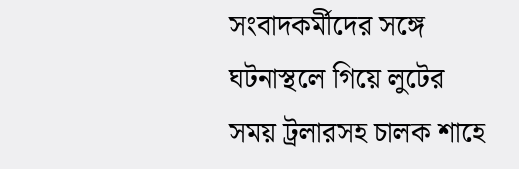সংবাদকর্মীদের সঙ্গে ঘটনাস্থলে গিয়ে লুটের সময় ট্রলারসহ চালক শাহে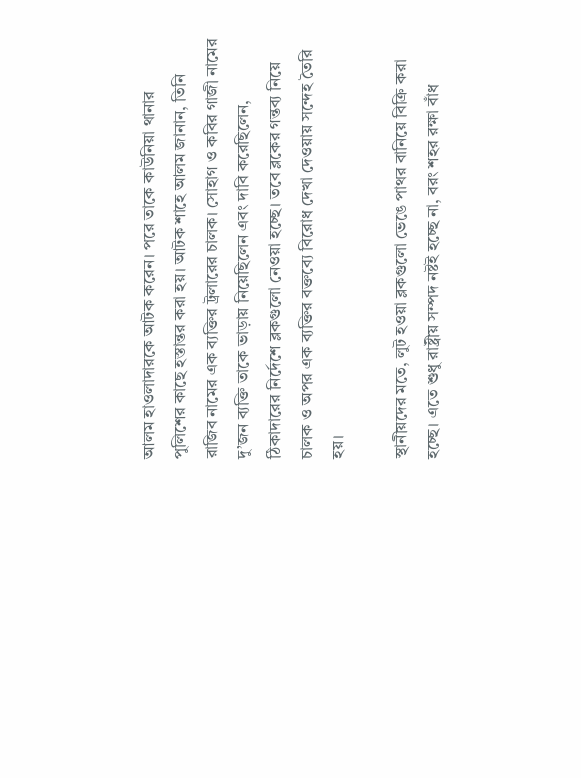আলম হাওলাদারকে আটক করেন। পরে তাকে কাউনিয়া থানার পুলিশের কাছে হস্তান্তর করা হয়। আটক শাহে আলম জানান, তিনি রাজিব নামের এক ব্যক্তির ট্রলারের চালক। সোহাগ ও কবির গাজী নামের দু’জন ব্যক্তি তাকে ভাড়ায় নিয়েছিলেন এবং দাবি করেছিলেন, ঠিকাদারের নির্দেশে ব্লকগুলো নেওয়া হচ্ছে। তবে ব্লকের গন্তব্য নিয়ে চালক ও অপর এক ব্যক্তির বক্তব্যে বিরোধ দেখা দেওয়ায় সন্দেহ তৈরি হয়।

স্থানীয়দের মতে, লুট হওয়া ব্লকগুলো ভেঙে পাথর বানিয়ে বিক্রি করা হচ্ছে। এতে শুধু রাষ্ট্রীয় সম্পদ নষ্টই হচ্ছে না, বরং শহর রক্ষা বাঁধ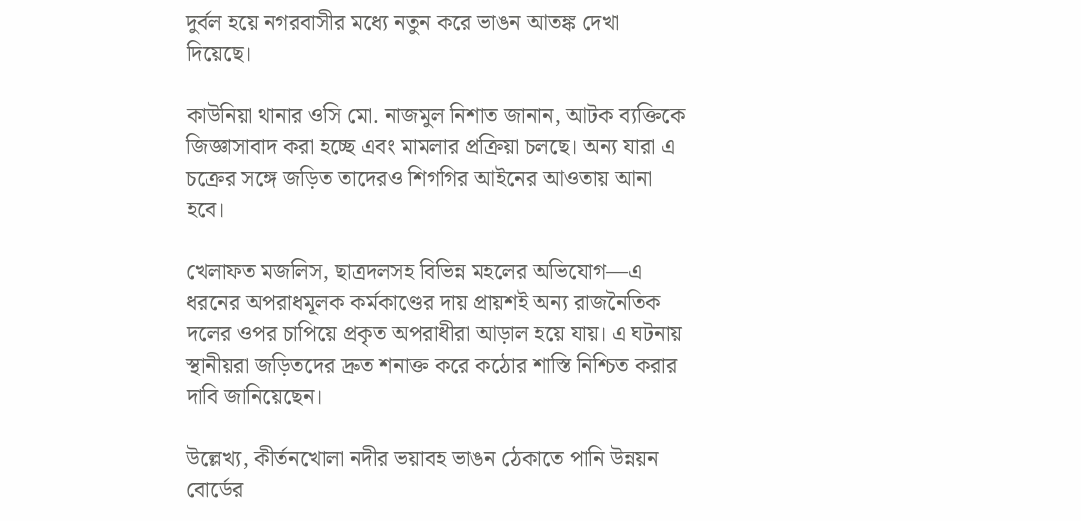দুর্বল হয়ে নগরবাসীর মধ্যে নতুন করে ভাঙন আতঙ্ক দেখা দিয়েছে।

কাউনিয়া থানার ওসি মো. নাজমুল নিশাত জানান, আটক ব্যক্তিকে জিজ্ঞাসাবাদ করা হচ্ছে এবং মামলার প্রক্রিয়া চলছে। অন্য যারা এ চক্রের সঙ্গে জড়িত তাদেরও শিগগির আইনের আওতায় আনা হবে।

খেলাফত মজলিস, ছাত্রদলসহ বিভিন্ন মহলের অভিযোগ—এ ধরনের অপরাধমূলক কর্মকাণ্ডের দায় প্রায়শই অন্য রাজনৈতিক দলের ওপর চাপিয়ে প্রকৃত অপরাধীরা আড়াল হয়ে যায়। এ ঘটনায় স্থানীয়রা জড়িতদের দ্রুত শনাক্ত করে কঠোর শাস্তি নিশ্চিত করার দাবি জানিয়েছেন।

উল্লেখ্য, কীর্তনখোলা নদীর ভয়াবহ ভাঙন ঠেকাতে পানি উন্নয়ন বোর্ডের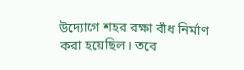উদ্যোগে শহর রক্ষা বাঁধ নির্মাণ করা হয়েছিল। তবে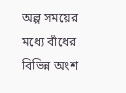অল্প সময়ের মধ্যে বাঁধের বিভিন্ন অংশ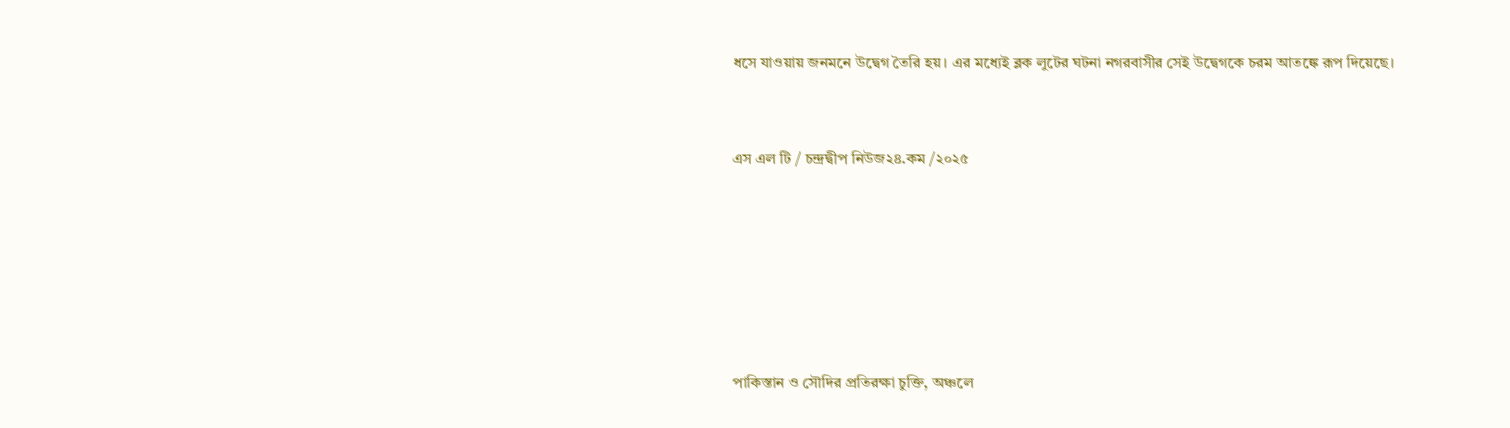ধসে যাওয়ায় জনমনে উদ্বেগ তৈরি হয়। এর মধ্যেই ব্লক লুটের ঘটনা নগরবাসীর সেই উদ্বেগকে চরম আতঙ্কে রূপ দিয়েছে।


এস এল টি / চন্দ্রদ্বীপ নিউজ২৪.কম /২০২৫






পাকিস্তান ও সৌদির প্রতিরক্ষা চুক্তি, অঞ্চলে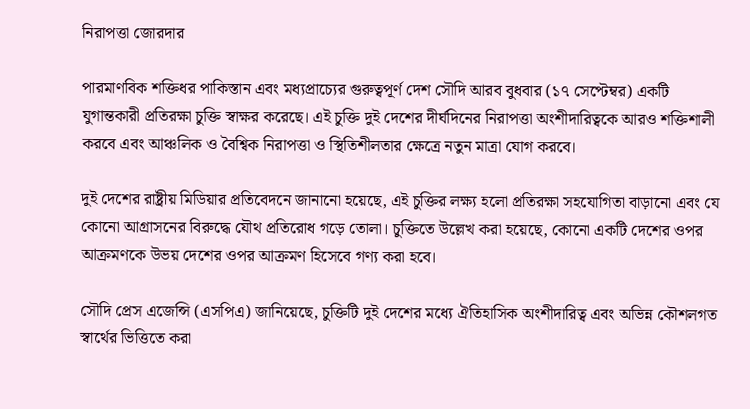নিরাপত্তা জোরদার

পারমাণবিক শক্তিধর পাকিস্তান এবং মধ্যপ্রাচ্যের গুরুত্বপূর্ণ দেশ সৌদি আরব বুধবার (১৭ সেপ্টেম্বর) একটি যুগান্তকারী প্রতিরক্ষা চুক্তি স্বাক্ষর করেছে। এই চুক্তি দুই দেশের দীর্ঘদিনের নিরাপত্তা অংশীদারিত্বকে আরও শক্তিশালী করবে এবং আঞ্চলিক ও বৈশ্বিক নিরাপত্তা ও স্থিতিশীলতার ক্ষেত্রে নতুন মাত্রা যোগ করবে।

দুই দেশের রাষ্ট্রীয় মিডিয়ার প্রতিবেদনে জানানো হয়েছে, এই চুক্তির লক্ষ্য হলো প্রতিরক্ষা সহযোগিতা বাড়ানো এবং যে কোনো আগ্রাসনের বিরুদ্ধে যৌথ প্রতিরোধ গড়ে তোলা। চুক্তিতে উল্লেখ করা হয়েছে, কোনো একটি দেশের ওপর আক্রমণকে উভয় দেশের ওপর আক্রমণ হিসেবে গণ্য করা হবে।

সৌদি প্রেস এজেন্সি (এসপিএ) জানিয়েছে, চুক্তিটি দুই দেশের মধ্যে ঐতিহাসিক অংশীদারিত্ব এবং অভিন্ন কৌশলগত স্বার্থের ভিত্তিতে করা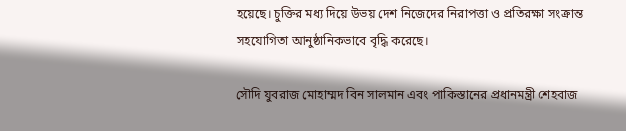হয়েছে। চুক্তির মধ্য দিয়ে উভয় দেশ নিজেদের নিরাপত্তা ও প্রতিরক্ষা সংক্রান্ত সহযোগিতা আনুষ্ঠানিকভাবে বৃদ্ধি করেছে।

সৌদি যুবরাজ মোহাম্মদ বিন সালমান এবং পাকিস্তানের প্রধানমন্ত্রী শেহবাজ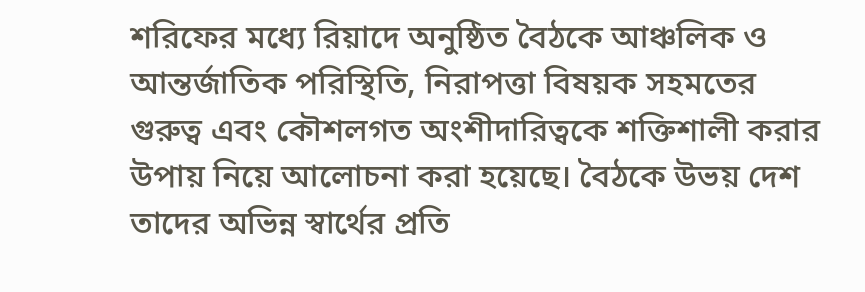শরিফের মধ্যে রিয়াদে অনুষ্ঠিত বৈঠকে আঞ্চলিক ও আন্তর্জাতিক পরিস্থিতি, নিরাপত্তা বিষয়ক সহমতের গুরুত্ব এবং কৌশলগত অংশীদারিত্বকে শক্তিশালী করার উপায় নিয়ে আলোচনা করা হয়েছে। বৈঠকে উভয় দেশ তাদের অভিন্ন স্বার্থের প্রতি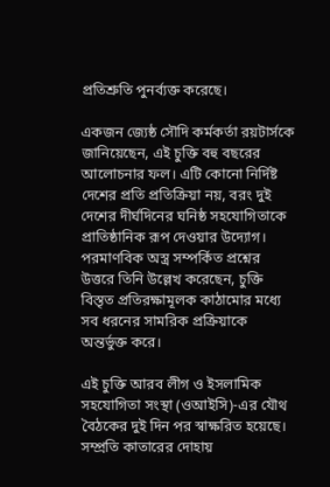প্রতিশ্রুতি পুনর্ব্যক্ত করেছে।

একজন জ্যেষ্ঠ সৌদি কর্মকর্তা রয়টার্সকে জানিয়েছেন, এই চুক্তি বহু বছরের আলোচনার ফল। এটি কোনো নির্দিষ্ট দেশের প্রতি প্রতিক্রিয়া নয়, বরং দুই দেশের দীর্ঘদিনের ঘনিষ্ঠ সহযোগিতাকে প্রাতিষ্ঠানিক রূপ দেওয়ার উদ্যোগ। পরমাণবিক অস্ত্র সম্পর্কিত প্রশ্নের উত্তরে তিনি উল্লেখ করেছেন, চুক্তি বিস্তৃত প্রতিরক্ষামূলক কাঠামোর মধ্যে সব ধরনের সামরিক প্রক্রিয়াকে অন্তর্ভুক্ত করে।

এই চুক্তি আরব লীগ ও ইসলামিক সহযোগিতা সংস্থা (ওআইসি)-এর যৌথ বৈঠকের দুই দিন পর স্বাক্ষরিত হয়েছে। সম্প্রতি কাতারের দোহায়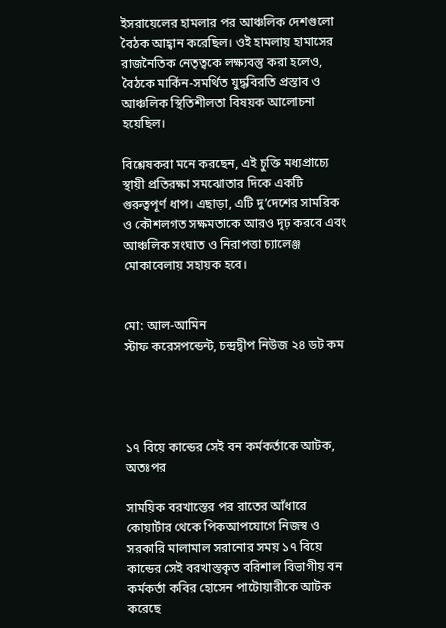ইসরায়েলের হামলার পর আঞ্চলিক দেশগুলো বৈঠক আহ্বান করেছিল। ওই হামলায় হামাসের রাজনৈতিক নেতৃত্বকে লক্ষ্যবস্তু করা হলেও, বৈঠকে মার্কিন-সমর্থিত যুদ্ধবিরতি প্রস্তাব ও আঞ্চলিক স্থিতিশীলতা বিষয়ক আলোচনা হয়েছিল।

বিশ্লেষকরা মনে করছেন, এই চুক্তি মধ্যপ্রাচ্যে স্থায়ী প্রতিরক্ষা সমঝোতার দিকে একটি গুরুত্বপূর্ণ ধাপ। এছাড়া, এটি দু’দেশের সামরিক ও কৌশলগত সক্ষমতাকে আরও দৃঢ় করবে এবং আঞ্চলিক সংঘাত ও নিরাপত্তা চ্যালেঞ্জ মোকাবেলায় সহায়ক হবে।


মো: আল-আমিন
স্টাফ করেসপন্ডেন্ট, চন্দ্রদ্বীপ নিউজ ২৪ ডট কম




১৭ বিয়ে কান্ডের সেই বন কর্মকর্তাকে আটক, অতঃপর

সাময়িক বরখাস্তের পর রাতের আঁধারে কোয়ার্টার থেকে পিকআপযোগে নিজস্ব ও সরকারি মালামাল সরানোর সময় ১৭ বিয়ে কান্ডের সেই বরখাস্তকৃত বরিশাল বিভাগীয় বন কর্মকর্তা কবির হোসেন পাটোয়ারীকে আটক করেছে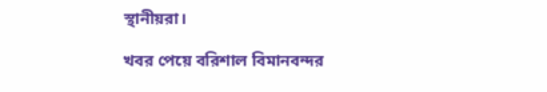স্থানীয়রা।

খবর পেয়ে বরিশাল বিমানবন্দর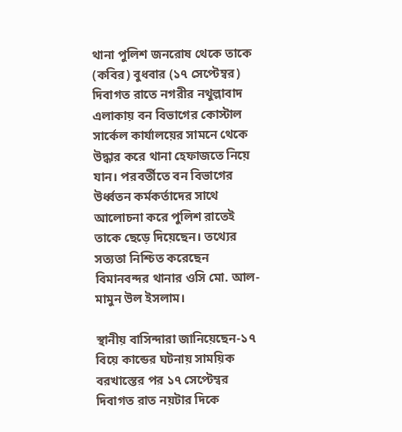থানা পুলিশ জনরোষ থেকে তাকে (কবির) বুধবার (১৭ সেপ্টেম্বর) দিবাগত রাতে নগরীর নথুল্লাবাদ এলাকায় বন বিভাগের কোস্টাল সার্কেল কার্যালয়ের সামনে থেকে উদ্ধার করে থানা হেফাজতে নিয়ে যান। পরবর্তীতে বন বিভাগের উর্ধ্বতন কর্মকর্তাদের সাথে আলোচনা করে পুলিশ রাতেই তাকে ছেড়ে দিয়েছেন। তথ্যের সত্যতা নিশ্চিত করেছেন বিমানবন্দর থানার ওসি মো. আল-মামুন উল ইসলাম।

স্থানীয় বাসিন্দারা জানিয়েছেন-১৭ বিয়ে কান্ডের ঘটনায় সাময়িক বরখাস্তের পর ১৭ সেপ্টেম্বর দিবাগত রাত নয়টার দিকে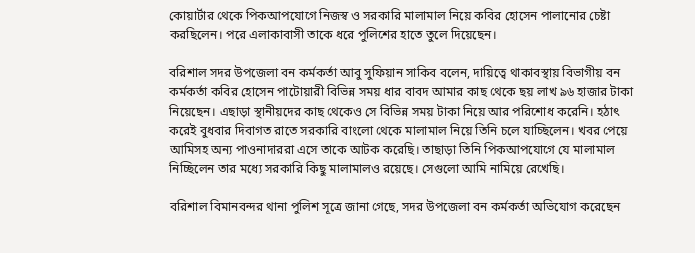কোয়ার্টার থেকে পিকআপযোগে নিজস্ব ও সরকারি মালামাল নিয়ে কবির হোসেন পালানোর চেষ্টা করছিলেন। পরে এলাকাবাসী তাকে ধরে পুলিশের হাতে তুলে দিয়েছেন।

বরিশাল সদর উপজেলা বন কর্মকর্তা আবু সুফিয়ান সাকিব বলেন, দায়িত্বে থাকাবস্থায় বিভাগীয় বন কর্মকর্তা কবির হোসেন পাটোয়ারী বিভিন্ন সময় ধার বাবদ আমার কাছ থেকে ছয় লাখ ৯৬ হাজার টাকা নিয়েছেন। এছাড়া স্থানীয়দের কাছ থেকেও সে বিভিন্ন সময় টাকা নিয়ে আর পরিশোধ করেনি। হঠাৎ করেই বুধবার দিবাগত রাতে সরকারি বাংলো থেকে মালামাল নিয়ে তিনি চলে যাচ্ছিলেন। খবর পেয়ে আমিসহ অন্য পাওনাদাররা এসে তাকে আটক করেছি। তাছাড়া তিনি পিকআপযোগে যে মালামাল নিচ্ছিলেন তার মধ্যে সরকারি কিছু মালামালও রয়েছে। সেগুলো আমি নামিয়ে রেখেছি।

বরিশাল বিমানবন্দর থানা পুলিশ সূত্রে জানা গেছে, সদর উপজেলা বন কর্মকর্তা অভিযোগ করেছেন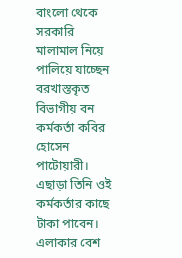বাংলো থেকে সরকারি মালামাল নিয়ে পালিয়ে যাচ্ছেন বরখাস্তকৃত বিভাগীয় বন কর্মকর্তা কবির হোসেন পাটোয়ারী। এছাড়া তিনি ওই কর্মকর্তার কাছে টাকা পাবেন। এলাকার বেশ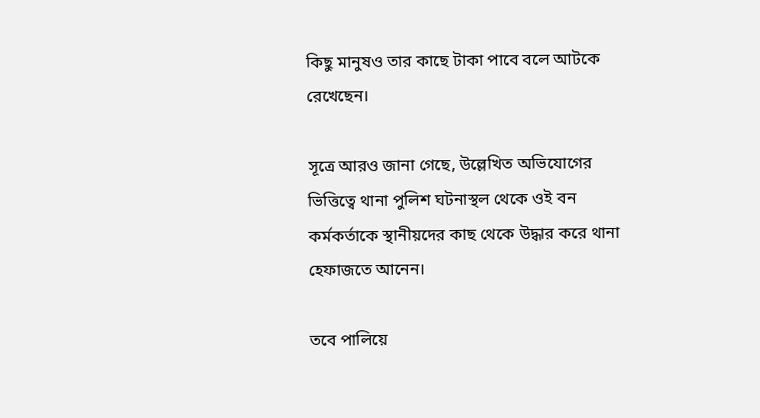কিছু মানুষও তার কাছে টাকা পাবে বলে আটকে রেখেছেন।

সূত্রে আরও জানা গেছে, উল্লেখিত অভিযোগের ভিত্তিত্বে থানা পুলিশ ঘটনাস্থল থেকে ওই বন কর্মকর্তাকে স্থানীয়দের কাছ থেকে উদ্ধার করে থানা হেফাজতে আনেন।

তবে পালিয়ে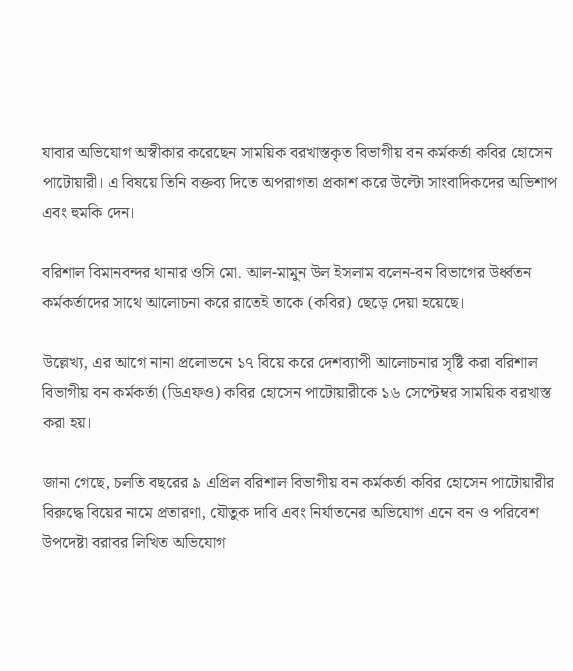যাবার অভিযোগ অস্বীকার করেছেন সাময়িক বরখাস্তকৃত বিভাগীয় বন কর্মকর্তা কবির হোসেন পাটোয়ারী। এ বিষয়ে তিনি বক্তব্য দিতে অপরাগতা প্রকাশ করে উল্টো সাংবাদিকদের অভিশাপ এবং হুমকি দেন।

বরিশাল বিমানবন্দর থানার ওসি মো. আল-মামুন উল ইসলাম বলেন-বন বিভাগের উর্ধ্বতন কর্মকর্তাদের সাথে আলোচনা করে রাতেই তাকে (কবির) ছেড়ে দেয়া হয়েছে।

উল্লেখ্য, এর আগে নানা প্রলোভনে ১৭ বিয়ে করে দেশব্যাপী আলোচনার সৃষ্টি করা বরিশাল বিভাগীয় বন কর্মকর্তা (ডিএফও) কবির হোসেন পাটোয়ারীকে ১৬ সেপ্টেম্বর সাময়িক বরখাস্ত করা হয়।

জানা গেছে, চলতি বছরের ৯ এপ্রিল বরিশাল বিভাগীয় বন কর্মকর্তা কবির হোসেন পাটোয়ারীর বিরুদ্ধে বিয়ের নামে প্রতারণা, যৌতুক দাবি এবং নির্যাতনের অভিযোগ এনে বন ও পরিবেশ উপদেষ্টা বরাবর লিখিত অভিযোগ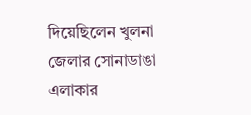দিয়েছিলেন খুলনা জেলার সোনাডাঙা এলাকার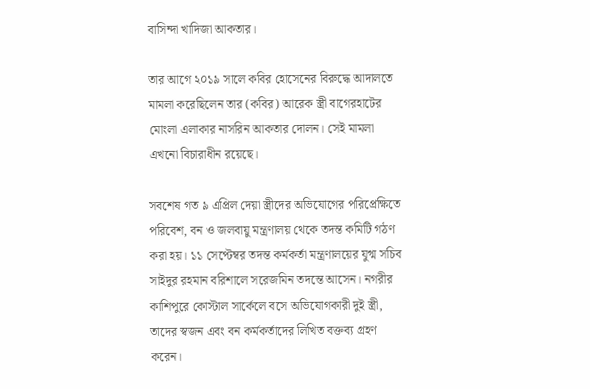বাসিন্দা খাদিজা আকতার।

তার আগে ২০১৯ সালে কবির হোসেনের বিরুদ্ধে আদালতে মামলা করেছিলেন তার (কবির) আরেক স্ত্রী বাগেরহাটের মোংলা এলাকার নাসরিন আকতার দোলন। সেই মামলা এখনো বিচারাধীন রয়েছে।

সবশেষ গত ৯ এপ্রিল দেয়া স্ত্রীদের অভিযোগের পরিপ্রেক্ষিতে পরিবেশ, বন ও জলবায়ু মন্ত্রণালয় থেকে তদন্ত কমিটি গঠণ করা হয়। ১১ সেপ্টেম্বর তদন্ত কর্মকর্তা মন্ত্রণালয়ের যুগ্ম সচিব সাইদুর রহমান বরিশালে সরেজমিন তদন্তে আসেন। নগরীর কাশিপুরে কোস্টাল সার্কেলে বসে অভিযোগকারী দুই স্ত্রী, তাদের স্বজন এবং বন কর্মকর্তাদের লিখিত বক্তব্য গ্রহণ করেন।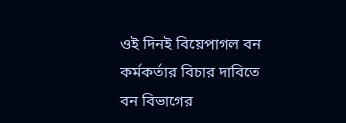ওই দিনই বিয়েপাগল বন কর্মকর্তার বিচার দাবিতে বন বিভাগের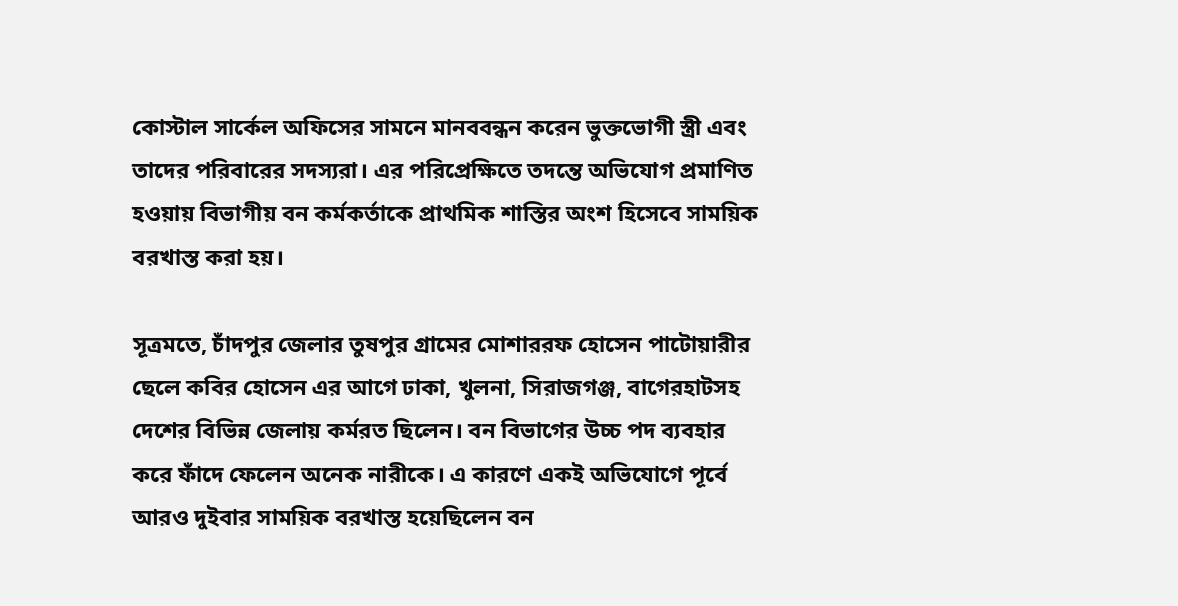কোস্টাল সার্কেল অফিসের সামনে মানববন্ধন করেন ভুক্তভোগী স্ত্রী এবং তাদের পরিবারের সদস্যরা। এর পরিপ্রেক্ষিতে তদন্তে অভিযোগ প্রমাণিত হওয়ায় বিভাগীয় বন কর্মকর্তাকে প্রাথমিক শাস্তির অংশ হিসেবে সাময়িক বরখাস্ত করা হয়।

সূত্রমতে, চাঁদপুর জেলার তুষপুর গ্রামের মোশাররফ হোসেন পাটোয়ারীর ছেলে কবির হোসেন এর আগে ঢাকা, খুলনা, সিরাজগঞ্জ, বাগেরহাটসহ দেশের বিভিন্ন জেলায় কর্মরত ছিলেন। বন বিভাগের উচ্চ পদ ব্যবহার করে ফাঁদে ফেলেন অনেক নারীকে। এ কারণে একই অভিযোগে পূর্বে আরও দুইবার সাময়িক বরখাস্ত হয়েছিলেন বন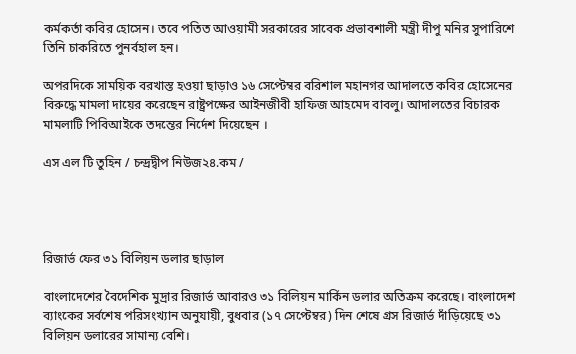কর্মকর্তা কবির হোসেন। তবে পতিত আওয়ামী সরকারের সাবেক প্রভাবশালী মন্ত্রী দীপু মনির সুপারিশে তিনি চাকরিতে পুনর্বহাল হন।

অপরদিকে সাময়িক বরখাস্ত হওয়া ছাড়াও ১৬ সেপ্টেম্বর বরিশাল মহানগর আদালতে কবির হোসেনের বিরুদ্ধে মামলা দায়ের করেছেন রাষ্ট্রপক্ষের আইনজীবী হাফিজ আহমেদ বাবলু। আদালতের বিচারক মামলাটি পিবিআইকে তদন্তের নির্দেশ দিয়েছেন ।

এস এল টি তুহিন / চন্দ্রদ্বীপ নিউজ২৪.কম /




রিজার্ভ ফের ৩১ বিলিয়ন ডলার ছাড়াল

বাংলাদেশের বৈদেশিক মুদ্রার রিজার্ভ আবারও ৩১ বিলিয়ন মার্কিন ডলার অতিক্রম করেছে। বাংলাদেশ ব্যাংকের সর্বশেষ পরিসংখ্যান অনুযায়ী, বুধবার (১৭ সেপ্টেম্বর) দিন শেষে গ্রস রিজার্ভ দাঁড়িয়েছে ৩১ বিলিয়ন ডলারের সামান্য বেশি।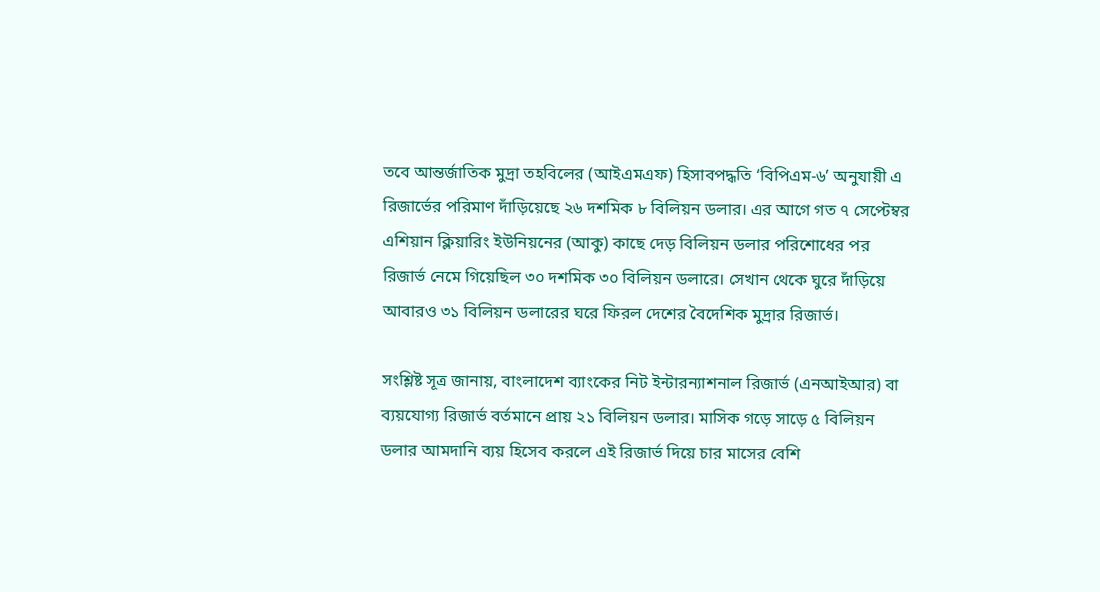তবে আন্তর্জাতিক মুদ্রা তহবিলের (আইএমএফ) হিসাবপদ্ধতি ‘বিপিএম-৬’ অনুযায়ী এ রিজার্ভের পরিমাণ দাঁড়িয়েছে ২৬ দশমিক ৮ বিলিয়ন ডলার। এর আগে গত ৭ সেপ্টেম্বর এশিয়ান ক্লিয়ারিং ইউনিয়নের (আকু) কাছে দেড় বিলিয়ন ডলার পরিশোধের পর রিজার্ভ নেমে গিয়েছিল ৩০ দশমিক ৩০ বিলিয়ন ডলারে। সেখান থেকে ঘুরে দাঁড়িয়ে আবারও ৩১ বিলিয়ন ডলারের ঘরে ফিরল দেশের বৈদেশিক মুদ্রার রিজার্ভ।

সংশ্লিষ্ট সূত্র জানায়, বাংলাদেশ ব্যাংকের নিট ইন্টারন্যাশনাল রিজার্ভ (এনআইআর) বা ব্যয়যোগ্য রিজার্ভ বর্তমানে প্রায় ২১ বিলিয়ন ডলার। মাসিক গড়ে সাড়ে ৫ বিলিয়ন ডলার আমদানি ব্যয় হিসেব করলে এই রিজার্ভ দিয়ে চার মাসের বেশি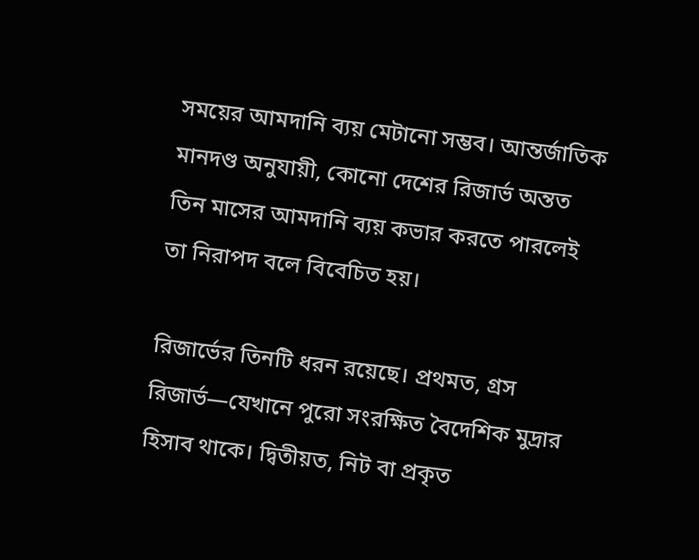সময়ের আমদানি ব্যয় মেটানো সম্ভব। আন্তর্জাতিক মানদণ্ড অনুযায়ী, কোনো দেশের রিজার্ভ অন্তত তিন মাসের আমদানি ব্যয় কভার করতে পারলেই তা নিরাপদ বলে বিবেচিত হয়।

রিজার্ভের তিনটি ধরন রয়েছে। প্রথমত, গ্রস রিজার্ভ—যেখানে পুরো সংরক্ষিত বৈদেশিক মুদ্রার হিসাব থাকে। দ্বিতীয়ত, নিট বা প্রকৃত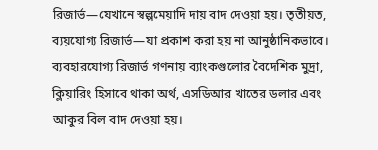রিজার্ভ—যেখানে স্বল্পমেয়াদি দায় বাদ দেওয়া হয়। তৃতীয়ত, ব্যয়যোগ্য রিজার্ভ—যা প্রকাশ করা হয় না আনুষ্ঠানিকভাবে। ব্যবহারযোগ্য রিজার্ভ গণনায় ব্যাংকগুলোর বৈদেশিক মুদ্রা, ক্লিয়ারিং হিসাবে থাকা অর্থ, এসডিআর খাতের ডলার এবং আকুর বিল বাদ দেওয়া হয়।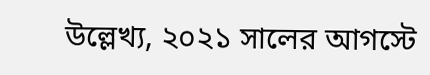উল্লেখ্য, ২০২১ সালের আগস্টে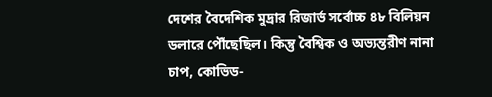দেশের বৈদেশিক মুদ্রার রিজার্ভ সর্বোচ্চ ৪৮ বিলিয়ন ডলারে পৌঁছেছিল। কিন্তু বৈশ্বিক ও অভ্যন্তরীণ নানা চাপ, কোভিড-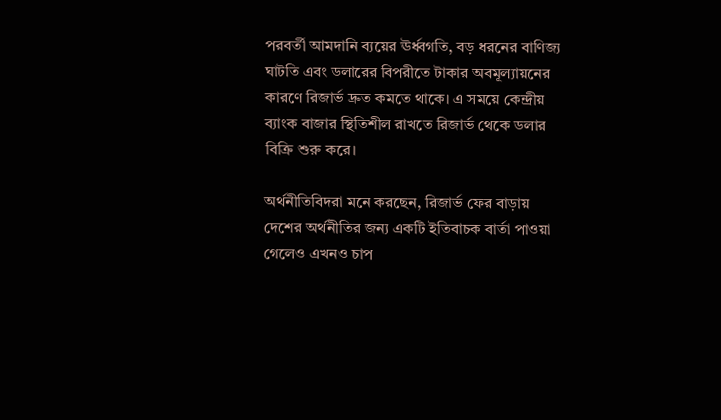পরবর্তী আমদানি ব্যয়ের ঊর্ধ্বগতি, বড় ধরনের বাণিজ্য ঘাটতি এবং ডলারের বিপরীতে টাকার অবমূল্যায়নের কারণে রিজার্ভ দ্রুত কমতে থাকে। এ সময়ে কেন্দ্রীয় ব্যাংক বাজার স্থিতিশীল রাখতে রিজার্ভ থেকে ডলার বিক্রি শুরু করে।

অর্থনীতিবিদরা মনে করছেন, রিজার্ভ ফের বাড়ায় দেশের অর্থনীতির জন্য একটি ইতিবাচক বার্তা পাওয়া গেলেও এখনও চাপ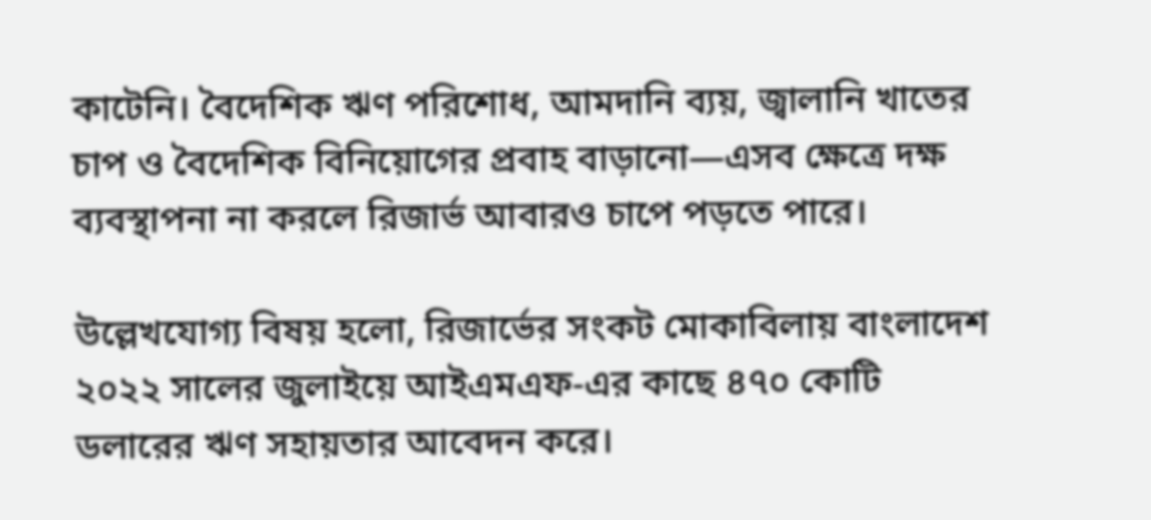কাটেনি। বৈদেশিক ঋণ পরিশোধ, আমদানি ব্যয়, জ্বালানি খাতের চাপ ও বৈদেশিক বিনিয়োগের প্রবাহ বাড়ানো—এসব ক্ষেত্রে দক্ষ ব্যবস্থাপনা না করলে রিজার্ভ আবারও চাপে পড়তে পারে।

উল্লেখযোগ্য বিষয় হলো, রিজার্ভের সংকট মোকাবিলায় বাংলাদেশ ২০২২ সালের জুলাইয়ে আইএমএফ-এর কাছে ৪৭০ কোটি ডলারের ঋণ সহায়তার আবেদন করে।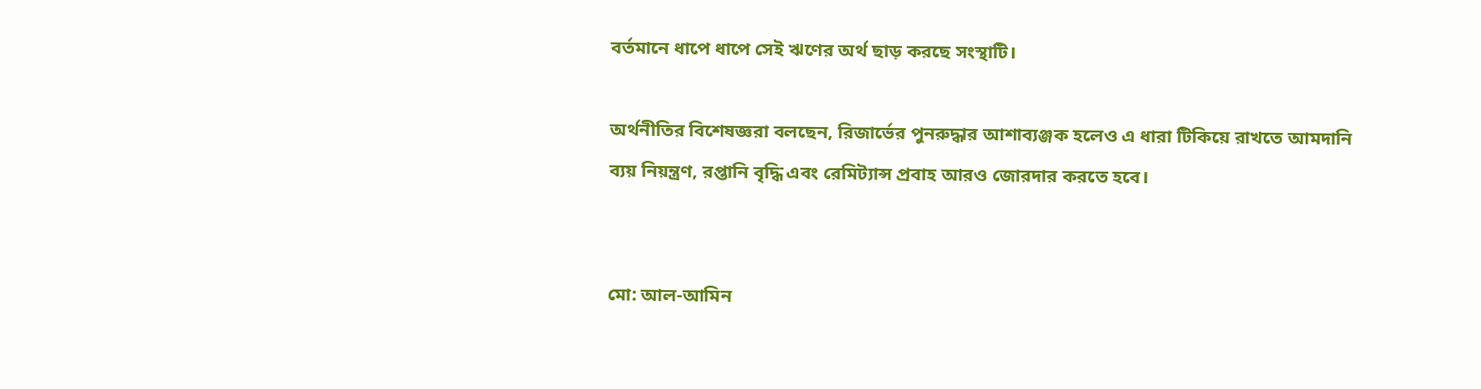বর্তমানে ধাপে ধাপে সেই ঋণের অর্থ ছাড় করছে সংস্থাটি।

অর্থনীতির বিশেষজ্ঞরা বলছেন, রিজার্ভের পুনরুদ্ধার আশাব্যঞ্জক হলেও এ ধারা টিকিয়ে রাখতে আমদানি ব্যয় নিয়ন্ত্রণ, রপ্তানি বৃদ্ধি এবং রেমিট্যান্স প্রবাহ আরও জোরদার করতে হবে।


মো: আল-আমিন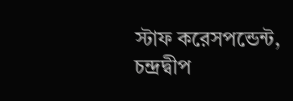স্টাফ করেসপন্ডেন্ট, চন্দ্রদ্বীপ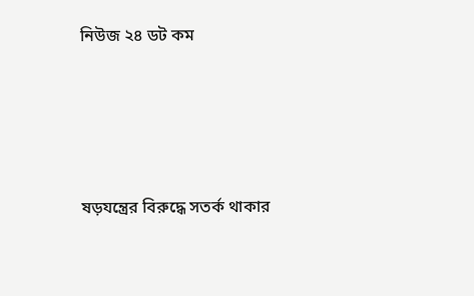নিউজ ২৪ ডট কম




ষড়যন্ত্রের বিরুদ্ধে সতর্ক থাকার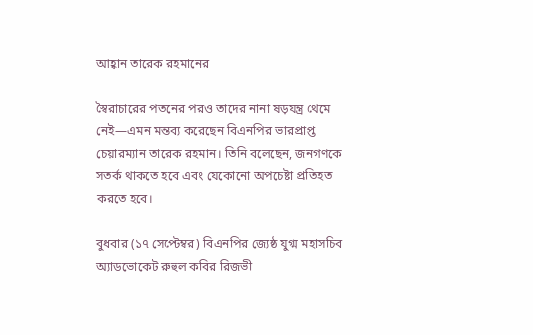আহ্বান তারেক রহমানের

স্বৈরাচারের পতনের পরও তাদের নানা ষড়যন্ত্র থেমে নেই—এমন মন্তব্য করেছেন বিএনপির ভারপ্রাপ্ত চেয়ারম্যান তারেক রহমান। তিনি বলেছেন, জনগণকে সতর্ক থাকতে হবে এবং যেকোনো অপচেষ্টা প্রতিহত করতে হবে।

বুধবার (১৭ সেপ্টেম্বর) বিএনপির জ্যেষ্ঠ যুগ্ম মহাসচিব অ্যাডভোকেট রুহুল কবির রিজভী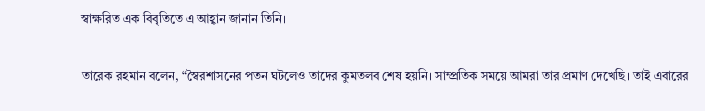স্বাক্ষরিত এক বিবৃতিতে এ আহ্বান জানান তিনি।

তারেক রহমান বলেন, “স্বৈরশাসনের পতন ঘটলেও তাদের কুমতলব শেষ হয়নি। সাম্প্রতিক সময়ে আমরা তার প্রমাণ দেখেছি। তাই এবারের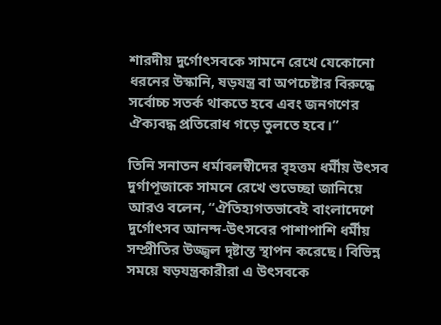শারদীয় দুর্গোৎসবকে সামনে রেখে যেকোনো ধরনের উস্কানি, ষড়যন্ত্র বা অপচেষ্টার বিরুদ্ধে সর্বোচ্চ সতর্ক থাকতে হবে এবং জনগণের ঐক্যবদ্ধ প্রতিরোধ গড়ে তুলতে হবে।”

তিনি সনাতন ধর্মাবলম্বীদের বৃহত্তম ধর্মীয় উৎসব দুর্গাপূজাকে সামনে রেখে শুভেচ্ছা জানিয়ে আরও বলেন, “ঐতিহ্যগতভাবেই বাংলাদেশে দুর্গোৎসব আনন্দ-উৎসবের পাশাপাশি ধর্মীয় সম্প্রীতির উজ্জ্বল দৃষ্টান্ত স্থাপন করেছে। বিভিন্ন সময়ে ষড়যন্ত্রকারীরা এ উৎসবকে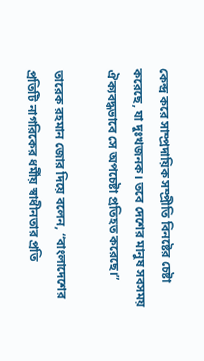কেন্দ্র করে সাম্প্রদায়িক সম্প্রীতি বিনষ্টের চেষ্টা করেছে, যা দুঃখজনক। তবে দেশের মানুষ সবসময় ঐক্যবদ্ধভাবে সে অপচেষ্টা প্রতিহত করেছে।”

তারেক রহমান জোর দিয়ে বলেন, “বাংলাদেশের প্রতিটি নাগরিকের ধর্মীয় স্বাধীনতার প্রতি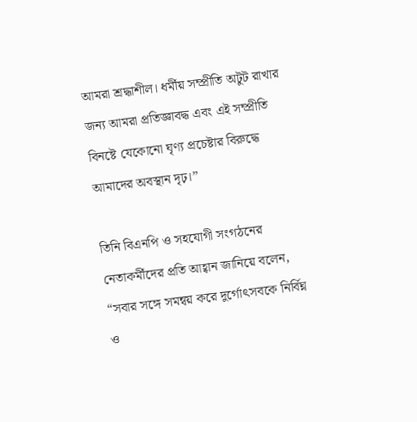আমরা শ্রদ্ধাশীল। ধর্মীয় সম্প্রীতি অটুট রাখার জন্য আমরা প্রতিজ্ঞাবদ্ধ এবং এই সম্প্রীতি বিনষ্টে যেকোনো ঘৃণ্য প্রচেষ্টার বিরুদ্ধে আমাদের অবস্থান দৃঢ়।”

তিনি বিএনপি ও সহযোগী সংগঠনের নেতাকর্মীদের প্রতি আহ্বান জানিয়ে বলেন, “সবার সঙ্গে সমন্বয় করে দুর্গোৎসবকে নির্বিঘ্ন ও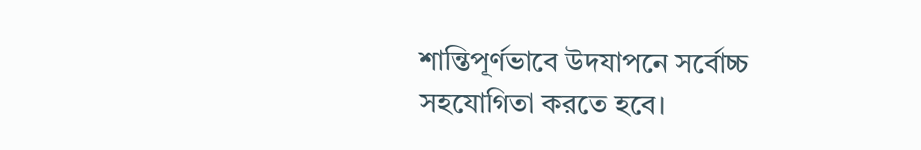শান্তিপূর্ণভাবে উদযাপনে সর্বোচ্চ সহযোগিতা করতে হবে।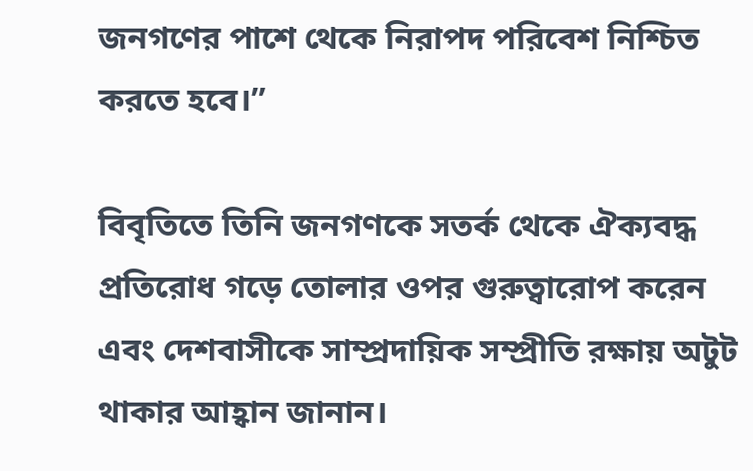জনগণের পাশে থেকে নিরাপদ পরিবেশ নিশ্চিত করতে হবে।”

বিবৃতিতে তিনি জনগণকে সতর্ক থেকে ঐক্যবদ্ধ প্রতিরোধ গড়ে তোলার ওপর গুরুত্বারোপ করেন এবং দেশবাসীকে সাম্প্রদায়িক সম্প্রীতি রক্ষায় অটুট থাকার আহ্বান জানান।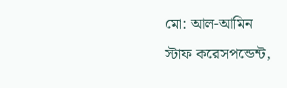মো: আল-আমিন
স্টাফ করেসপন্ডেন্ট,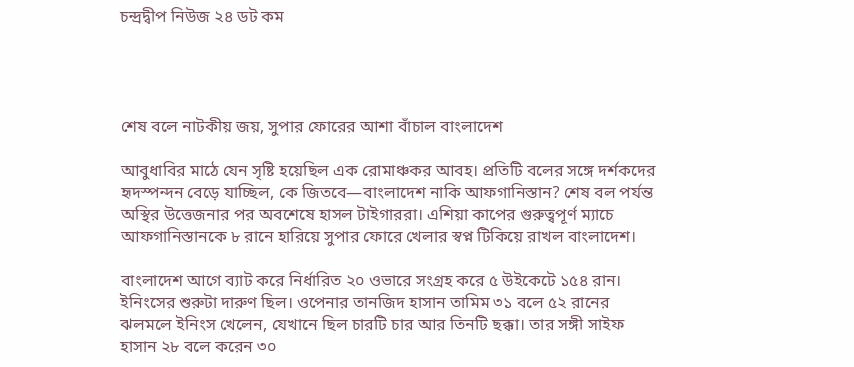চন্দ্রদ্বীপ নিউজ ২৪ ডট কম




শেষ বলে নাটকীয় জয়, সুপার ফোরের আশা বাঁচাল বাংলাদেশ

আবুধাবির মাঠে যেন সৃষ্টি হয়েছিল এক রোমাঞ্চকর আবহ। প্রতিটি বলের সঙ্গে দর্শকদের হৃদস্পন্দন বেড়ে যাচ্ছিল, কে জিতবে—বাংলাদেশ নাকি আফগানিস্তান? শেষ বল পর্যন্ত অস্থির উত্তেজনার পর অবশেষে হাসল টাইগাররা। এশিয়া কাপের গুরুত্বপূর্ণ ম্যাচে আফগানিস্তানকে ৮ রানে হারিয়ে সুপার ফোরে খেলার স্বপ্ন টিকিয়ে রাখল বাংলাদেশ।

বাংলাদেশ আগে ব্যাট করে নির্ধারিত ২০ ওভারে সংগ্রহ করে ৫ উইকেটে ১৫৪ রান। ইনিংসের শুরুটা দারুণ ছিল। ওপেনার তানজিদ হাসান তামিম ৩১ বলে ৫২ রানের ঝলমলে ইনিংস খেলেন, যেখানে ছিল চারটি চার আর তিনটি ছক্কা। তার সঙ্গী সাইফ হাসান ২৮ বলে করেন ৩০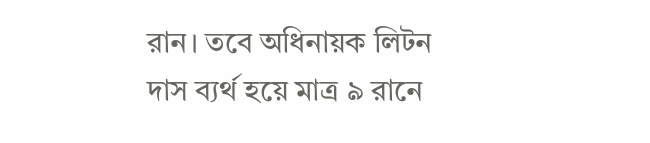রান। তবে অধিনায়ক লিটন দাস ব্যর্থ হয়ে মাত্র ৯ রানে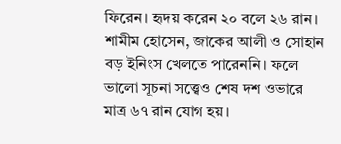ফিরেন। হৃদয় করেন ২০ বলে ২৬ রান। শামীম হোসেন, জাকের আলী ও সোহান বড় ইনিংস খেলতে পারেননি। ফলে ভালো সূচনা সত্ত্বেও শেষ দশ ওভারে মাত্র ৬৭ রান যোগ হয়।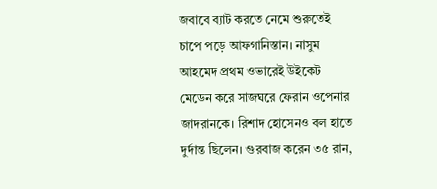জবাবে ব্যাট করতে নেমে শুরুতেই চাপে পড়ে আফগানিস্তান। নাসুম আহমেদ প্রথম ওভারেই উইকেট মেডেন করে সাজঘরে ফেরান ওপেনার জাদরানকে। রিশাদ হোসেনও বল হাতে দুর্দান্ত ছিলেন। গুরবাজ করেন ৩৫ রান,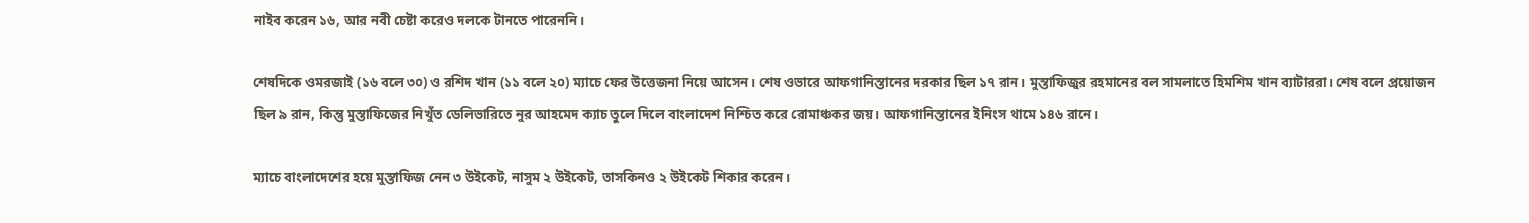নাইব করেন ১৬, আর নবী চেষ্টা করেও দলকে টানতে পারেননি।

শেষদিকে ওমরজাই (১৬ বলে ৩০) ও রশিদ খান (১১ বলে ২০) ম্যাচে ফের উত্তেজনা নিয়ে আসেন। শেষ ওভারে আফগানিস্তানের দরকার ছিল ১৭ রান। মুস্তাফিজুর রহমানের বল সামলাতে হিমশিম খান ব্যাটাররা। শেষ বলে প্রয়োজন ছিল ৯ রান, কিন্তু মুস্তাফিজের নিখুঁত ডেলিভারিতে নুর আহমেদ ক্যাচ তুলে দিলে বাংলাদেশ নিশ্চিত করে রোমাঞ্চকর জয়। আফগানিস্তানের ইনিংস থামে ১৪৬ রানে।

ম্যাচে বাংলাদেশের হয়ে মুস্তাফিজ নেন ৩ উইকেট, নাসুম ২ উইকেট, তাসকিনও ২ উইকেট শিকার করেন।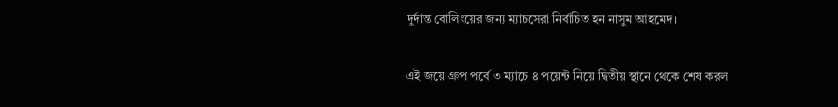দুর্দান্ত বোলিংয়ের জন্য ম্যাচসেরা নির্বাচিত হন নাসুম আহমেদ।

এই জয়ে গ্রুপ পর্বে ৩ ম্যাচে ৪ পয়েন্ট নিয়ে দ্বিতীয় স্থানে থেকে শেষ করল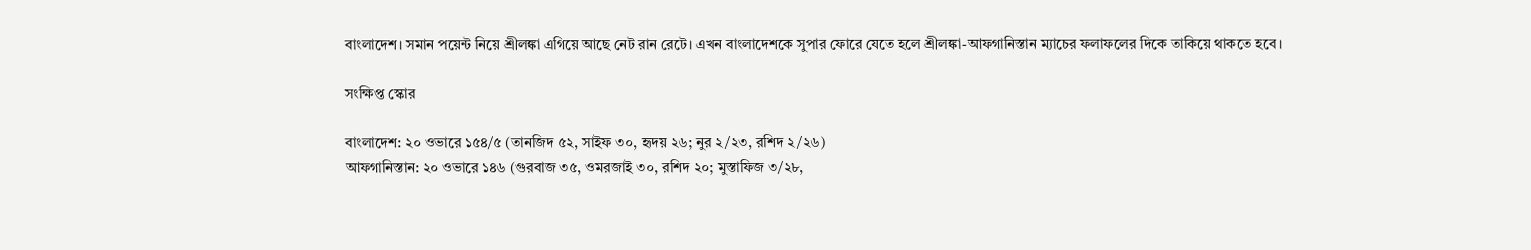বাংলাদেশ। সমান পয়েন্ট নিয়ে শ্রীলঙ্কা এগিয়ে আছে নেট রান রেটে। এখন বাংলাদেশকে সুপার ফোরে যেতে হলে শ্রীলঙ্কা-আফগানিস্তান ম্যাচের ফলাফলের দিকে তাকিয়ে থাকতে হবে।

সংক্ষিপ্ত স্কোর

বাংলাদেশ: ২০ ওভারে ১৫৪/৫ (তানজিদ ৫২, সাইফ ৩০, হৃদয় ২৬; নুর ২/২৩, রশিদ ২/২৬)
আফগানিস্তান: ২০ ওভারে ১৪৬ (গুরবাজ ৩৫, ওমরজাই ৩০, রশিদ ২০; মুস্তাফিজ ৩/২৮,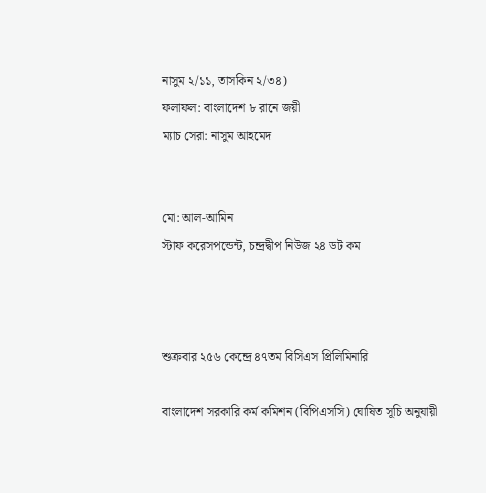নাসুম ২/১১, তাসকিন ২/৩৪)
ফলাফল: বাংলাদেশ ৮ রানে জয়ী
ম্যাচ সেরা: নাসুম আহমেদ


মো: আল-আমিন
স্টাফ করেসপন্ডেন্ট, চন্দ্রদ্বীপ নিউজ ২৪ ডট কম



শুক্রবার ২৫৬ কেন্দ্রে ৪৭তম বিসিএস প্রিলিমিনারি

বাংলাদেশ সরকারি কর্ম কমিশন (বিপিএসসি) ঘোষিত সূচি অনুযায়ী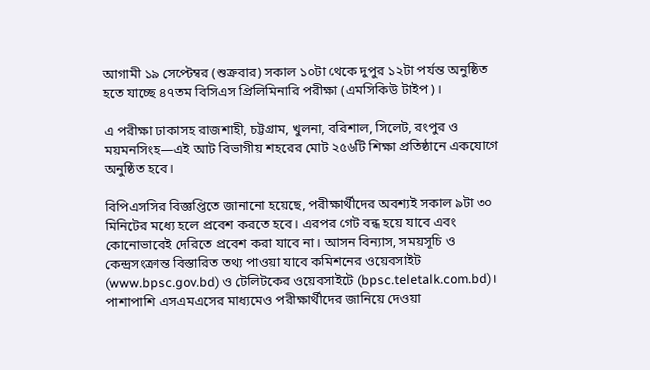আগামী ১৯ সেপ্টেম্বর (শুক্রবার) সকাল ১০টা থেকে দুপুর ১২টা পর্যন্ত অনুষ্ঠিত হতে যাচ্ছে ৪৭তম বিসিএস প্রিলিমিনারি পরীক্ষা (এমসিকিউ টাইপ)।

এ পরীক্ষা ঢাকাসহ রাজশাহী, চট্টগ্রাম, খুলনা, বরিশাল, সিলেট, রংপুর ও ময়মনসিংহ—এই আট বিভাগীয় শহরের মোট ২৫৬টি শিক্ষা প্রতিষ্ঠানে একযোগে অনুষ্ঠিত হবে।

বিপিএসসির বিজ্ঞপ্তিতে জানানো হয়েছে, পরীক্ষার্থীদের অবশ্যই সকাল ৯টা ৩০ মিনিটের মধ্যে হলে প্রবেশ করতে হবে। এরপর গেট বন্ধ হয়ে যাবে এবং কোনোভাবেই দেরিতে প্রবেশ করা যাবে না। আসন বিন্যাস, সময়সূচি ও কেন্দ্রসংক্রান্ত বিস্তারিত তথ্য পাওয়া যাবে কমিশনের ওয়েবসাইট (www.bpsc.gov.bd) ও টেলিটকের ওয়েবসাইটে (bpsc.teletalk.com.bd)। পাশাপাশি এসএমএসের মাধ্যমেও পরীক্ষার্থীদের জানিয়ে দেওয়া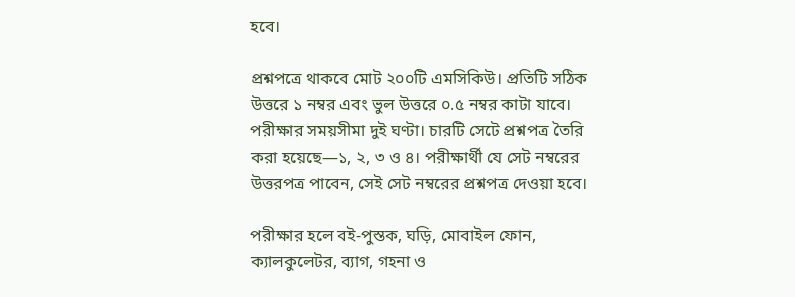হবে।

প্রশ্নপত্রে থাকবে মোট ২০০টি এমসিকিউ। প্রতিটি সঠিক উত্তরে ১ নম্বর এবং ভুল উত্তরে ০.৫ নম্বর কাটা যাবে। পরীক্ষার সময়সীমা দুই ঘণ্টা। চারটি সেটে প্রশ্নপত্র তৈরি করা হয়েছে—১, ২, ৩ ও ৪। পরীক্ষার্থী যে সেট নম্বরের উত্তরপত্র পাবেন, সেই সেট নম্বরের প্রশ্নপত্র দেওয়া হবে।

পরীক্ষার হলে বই-পুস্তক, ঘড়ি, মোবাইল ফোন, ক্যালকুলেটর, ব্যাগ, গহনা ও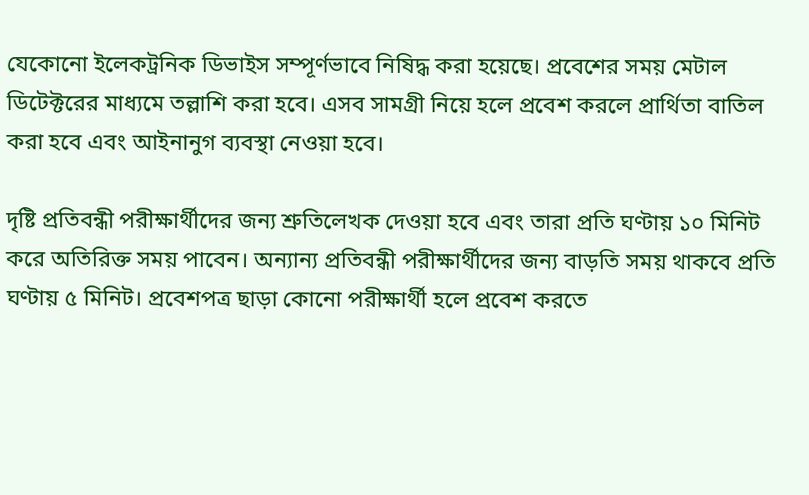যেকোনো ইলেকট্রনিক ডিভাইস সম্পূর্ণভাবে নিষিদ্ধ করা হয়েছে। প্রবেশের সময় মেটাল ডিটেক্টরের মাধ্যমে তল্লাশি করা হবে। এসব সামগ্রী নিয়ে হলে প্রবেশ করলে প্রার্থিতা বাতিল করা হবে এবং আইনানুগ ব্যবস্থা নেওয়া হবে।

দৃষ্টি প্রতিবন্ধী পরীক্ষার্থীদের জন্য শ্রুতিলেখক দেওয়া হবে এবং তারা প্রতি ঘণ্টায় ১০ মিনিট করে অতিরিক্ত সময় পাবেন। অন্যান্য প্রতিবন্ধী পরীক্ষার্থীদের জন্য বাড়তি সময় থাকবে প্রতি ঘণ্টায় ৫ মিনিট। প্রবেশপত্র ছাড়া কোনো পরীক্ষার্থী হলে প্রবেশ করতে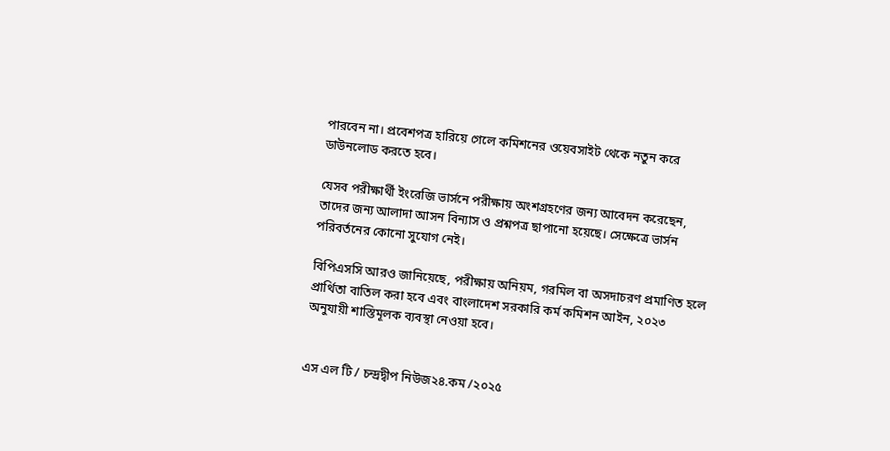পারবেন না। প্রবেশপত্র হারিয়ে গেলে কমিশনের ওয়েবসাইট থেকে নতুন করে ডাউনলোড করতে হবে।

যেসব পরীক্ষার্থী ইংরেজি ভার্সনে পরীক্ষায় অংশগ্রহণের জন্য আবেদন করেছেন, তাদের জন্য আলাদা আসন বিন্যাস ও প্রশ্নপত্র ছাপানো হয়েছে। সেক্ষেত্রে ভার্সন পরিবর্তনের কোনো সুযোগ নেই।

বিপিএসসি আরও জানিয়েছে, পরীক্ষায় অনিয়ম, গরমিল বা অসদাচরণ প্রমাণিত হলে প্রার্থিতা বাতিল করা হবে এবং বাংলাদেশ সরকারি কর্ম কমিশন আইন, ২০২৩ অনুযায়ী শাস্তিমূলক ব্যবস্থা নেওয়া হবে।


এস এল টি / চন্দ্রদ্বীপ নিউজ২৪.কম /২০২৫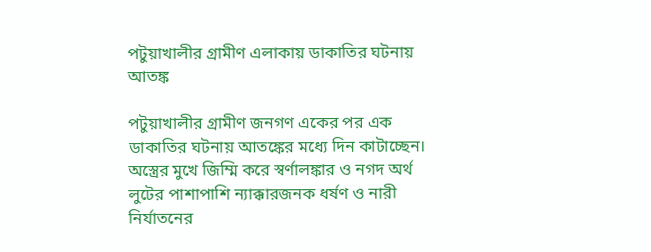পটুয়াখালীর গ্রামীণ এলাকায় ডাকাতির ঘটনায় আতঙ্ক

পটুয়াখালীর গ্রামীণ জনগণ একের পর এক ডাকাতির ঘটনায় আতঙ্কের মধ্যে দিন কাটাচ্ছেন। অস্ত্রের মুখে জিম্মি করে স্বর্ণালঙ্কার ও নগদ অর্থ লুটের পাশাপাশি ন্যাক্কারজনক ধর্ষণ ও নারী নির্যাতনের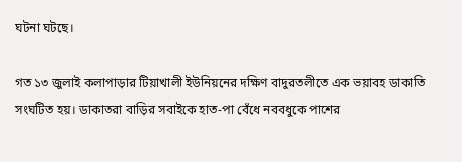ঘটনা ঘটছে।

গত ১৩ জুলাই কলাপাড়ার টিয়াখালী ইউনিয়নের দক্ষিণ বাদুরতলীতে এক ভয়াবহ ডাকাতি সংঘটিত হয়। ডাকাতরা বাড়ির সবাইকে হাত-পা বেঁধে নববধুকে পাশের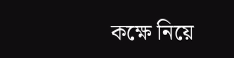কক্ষে নিয়ে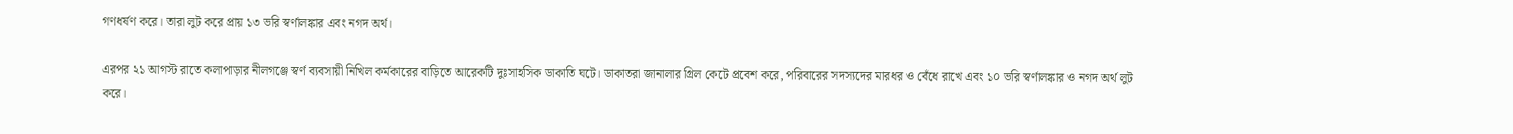গণধর্ষণ করে। তারা লুট করে প্রায় ১৩ ভরি স্বর্ণালঙ্কার এবং নগদ অর্থ।

এরপর ২১ আগস্ট রাতে কলাপাড়ার নীলগঞ্জে স্বর্ণ ব্যবসায়ী নিখিল কর্মকারের বাড়িতে আরেকটি দুঃসাহসিক ডাকাতি ঘটে। ডাকাতরা জানালার গ্রিল কেটে প্রবেশ করে, পরিবারের সদস্যদের মারধর ও বেঁধে রাখে এবং ১০ ভরি স্বর্ণালঙ্কার ও নগদ অর্থ লুট করে।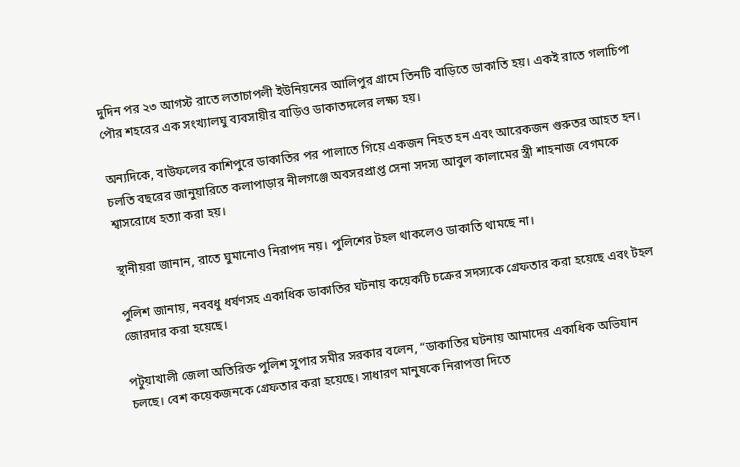দুদিন পর ২৩ আগস্ট রাতে লতাচাপলী ইউনিয়নের আলিপুর গ্রামে তিনটি বাড়িতে ডাকাতি হয়। একই রাতে গলাচিপা পৌর শহরের এক সংখ্যালঘু ব্যবসায়ীর বাড়িও ডাকাতদলের লক্ষ্য হয়।

অন্যদিকে, বাউফলের কাশিপুরে ডাকাতির পর পালাতে গিয়ে একজন নিহত হন এবং আরেকজন গুরুতর আহত হন। চলতি বছরের জানুয়ারিতে কলাপাড়ার নীলগঞ্জে অবসরপ্রাপ্ত সেনা সদস্য আবুল কালামের স্ত্রী শাহনাজ বেগমকে শ্বাসরোধে হত্যা করা হয়।

স্থানীয়রা জানান, রাতে ঘুমানোও নিরাপদ নয়। পুলিশের টহল থাকলেও ডাকাতি থামছে না।

পুলিশ জানায়, নববধু ধর্ষণসহ একাধিক ডাকাতির ঘটনায় কয়েকটি চক্রের সদস্যকে গ্রেফতার করা হয়েছে এবং টহল জোরদার করা হয়েছে।

পটুয়াখালী জেলা অতিরিক্ত পুলিশ সুপার সমীর সরকার বলেন, “ডাকাতির ঘটনায় আমাদের একাধিক অভিযান চলছে। বেশ কয়েকজনকে গ্রেফতার করা হয়েছে। সাধারণ মানুষকে নিরাপত্তা দিতে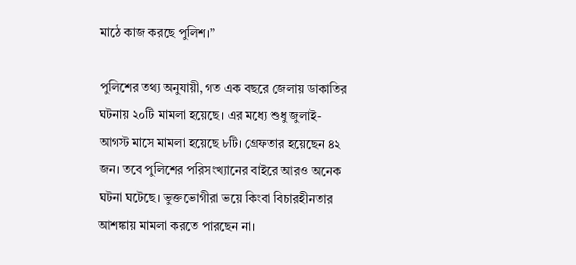মাঠে কাজ করছে পুলিশ।”

পুলিশের তথ্য অনুযায়ী, গত এক বছরে জেলায় ডাকাতির ঘটনায় ২০টি মামলা হয়েছে। এর মধ্যে শুধু জুলাই-আগস্ট মাসে মামলা হয়েছে ৮টি। গ্রেফতার হয়েছেন ৪২ জন। তবে পুলিশের পরিসংখ্যানের বাইরে আরও অনেক ঘটনা ঘটেছে। ভুক্তভোগীরা ভয়ে কিংবা বিচারহীনতার আশঙ্কায় মামলা করতে পারছেন না।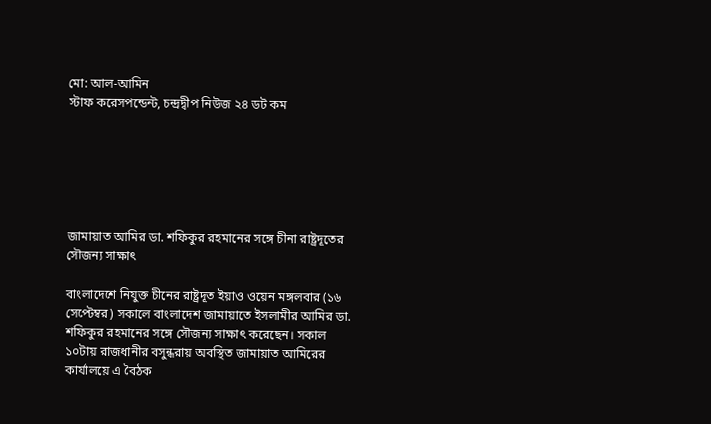মো: আল-আমিন
স্টাফ করেসপন্ডেন্ট, চন্দ্রদ্বীপ নিউজ ২৪ ডট কম






জামায়াত আমির ডা. শফিকুর রহমানের সঙ্গে চীনা রাষ্ট্রদূতের সৌজন্য সাক্ষাৎ

বাংলাদেশে নিযুক্ত চীনের রাষ্ট্রদূত ইয়াও ওয়েন মঙ্গলবার (১৬ সেপ্টেম্বর) সকালে বাংলাদেশ জামায়াতে ইসলামীর আমির ডা. শফিকুর রহমানের সঙ্গে সৌজন্য সাক্ষাৎ করেছেন। সকাল ১০টায় রাজধানীর বসুন্ধরায় অবস্থিত জামায়াত আমিরের কার্যালয়ে এ বৈঠক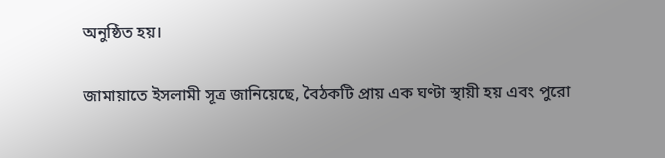অনুষ্ঠিত হয়।

জামায়াতে ইসলামী সূত্র জানিয়েছে, বৈঠকটি প্রায় এক ঘণ্টা স্থায়ী হয় এবং পুরো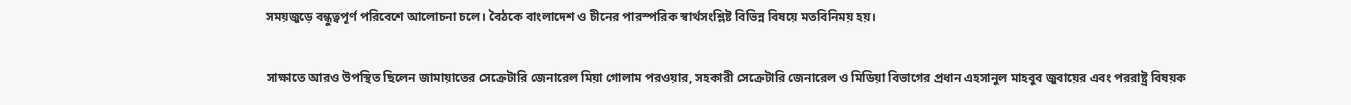সময়জুড়ে বন্ধুত্বপূর্ণ পরিবেশে আলোচনা চলে। বৈঠকে বাংলাদেশ ও চীনের পারস্পরিক স্বার্থসংশ্লিষ্ট বিভিন্ন বিষয়ে মতবিনিময় হয়।

সাক্ষাতে আরও উপস্থিত ছিলেন জামায়াতের সেক্রেটারি জেনারেল মিয়া গোলাম পরওয়ার, সহকারী সেক্রেটারি জেনারেল ও মিডিয়া বিভাগের প্রধান এহসানুল মাহবুব জুবায়ের এবং পররাষ্ট্র বিষয়ক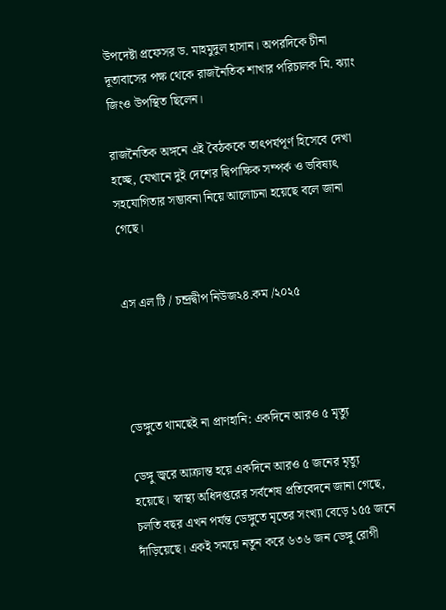উপদেষ্টা প্রফেসর ড. মাহমুদুল হাসান। অপরদিকে চীনা দূতাবাসের পক্ষ থেকে রাজনৈতিক শাখার পরিচালক মি. ঝ্যাং জিংও উপস্থিত ছিলেন।

রাজনৈতিক অঙ্গনে এই বৈঠককে তাৎপর্যপূর্ণ হিসেবে দেখা হচ্ছে, যেখানে দুই দেশের দ্বিপাক্ষিক সম্পর্ক ও ভবিষ্যৎ সহযোগিতার সম্ভাবনা নিয়ে আলোচনা হয়েছে বলে জানা গেছে।


এস এল টি / চন্দ্রদ্বীপ নিউজ২৪.কম /২০২৫




ডেঙ্গুতে থামছেই না প্রাণহানি: একদিনে আরও ৫ মৃত্যু

ডেঙ্গু জ্বরে আক্রান্ত হয়ে একদিনে আরও ৫ জনের মৃত্যু হয়েছে। স্বাস্থ্য অধিদপ্তরের সর্বশেষ প্রতিবেদনে জানা গেছে, চলতি বছর এখন পর্যন্ত ডেঙ্গুতে মৃতের সংখ্যা বেড়ে ১৫৫ জনে দাঁড়িয়েছে। একই সময়ে নতুন করে ৬৩৬ জন ডেঙ্গু রোগী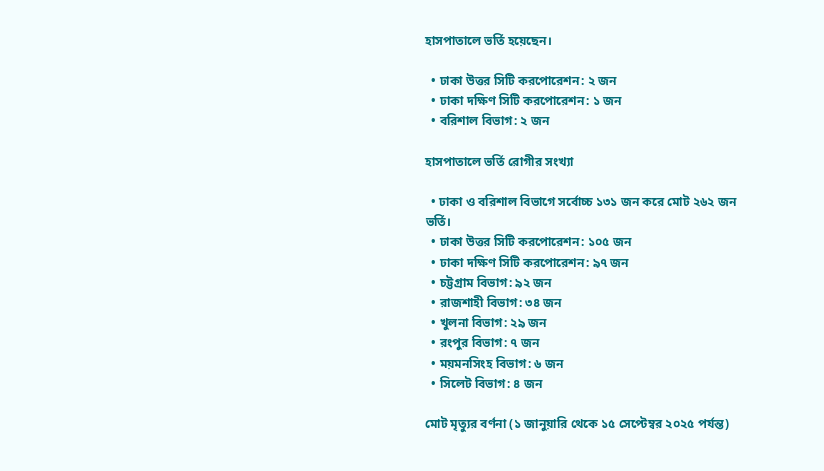হাসপাতালে ভর্তি হয়েছেন।

  • ঢাকা উত্তর সিটি করপোরেশন: ২ জন
  • ঢাকা দক্ষিণ সিটি করপোরেশন: ১ জন
  • বরিশাল বিভাগ: ২ জন

হাসপাতালে ভর্তি রোগীর সংখ্যা

  • ঢাকা ও বরিশাল বিভাগে সর্বোচ্চ ১৩১ জন করে মোট ২৬২ জন ভর্তি।
  • ঢাকা উত্তর সিটি করপোরেশন: ১০৫ জন
  • ঢাকা দক্ষিণ সিটি করপোরেশন: ৯৭ জন
  • চট্টগ্রাম বিভাগ: ৯২ জন
  • রাজশাহী বিভাগ: ৩৪ জন
  • খুলনা বিভাগ: ২৯ জন
  • রংপুর বিভাগ: ৭ জন
  • ময়মনসিংহ বিভাগ: ৬ জন
  • সিলেট বিভাগ: ৪ জন

মোট মৃত্যুর বর্ণনা (১ জানুয়ারি থেকে ১৫ সেপ্টেম্বর ২০২৫ পর্যন্ত)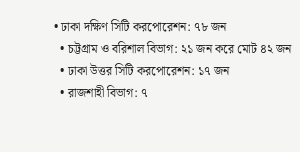• ঢাকা দক্ষিণ সিটি করপোরেশন: ৭৮ জন
  • চট্টগ্রাম ও বরিশাল বিভাগ: ২১ জন করে মোট ৪২ জন
  • ঢাকা উত্তর সিটি করপোরেশন: ১৭ জন
  • রাজশাহী বিভাগ: ৭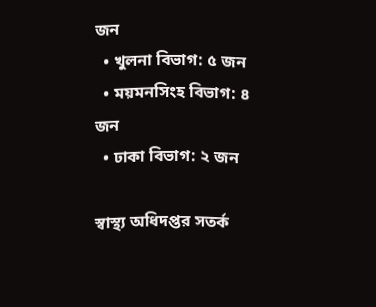জন
  • খুলনা বিভাগ: ৫ জন
  • ময়মনসিংহ বিভাগ: ৪ জন
  • ঢাকা বিভাগ: ২ জন

স্বাস্থ্য অধিদপ্তর সতর্ক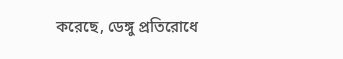করেছে, ডেঙ্গু প্রতিরোধে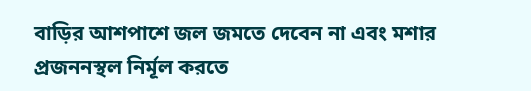বাড়ির আশপাশে জল জমতে দেবেন না এবং মশার প্রজননস্থল নির্মূল করতে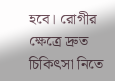হবে। রোগীর ক্ষেত্রে দ্রুত চিকিৎসা নিতে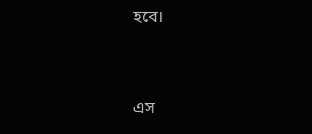হবে।


এস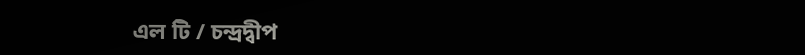এল টি / চন্দ্রদ্বীপ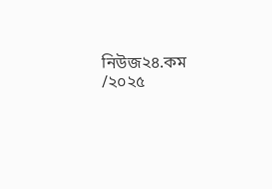নিউজ২৪.কম /২০২৫